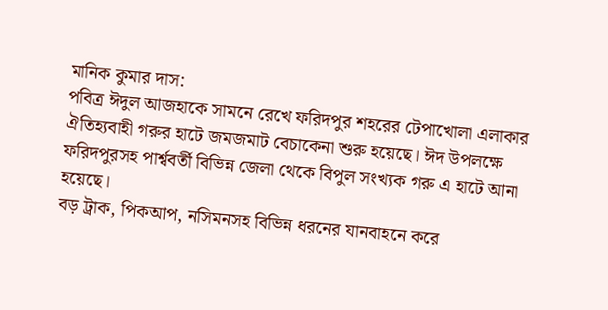মানিক কুমার দাস:
পবিত্র ঈদুল আজহাকে সামনে রেখে ফরিদপুর শহরের টেপাখোলা এলাকার ঐতিহ্যবাহী গরুর হাটে জমজমাট বেচাকেনা শুরু হয়েছে। ঈদ উপলক্ষে ফরিদপুরসহ পার্শ্ববর্তী বিভিন্ন জেলা থেকে বিপুল সংখ্যক গরু এ হাটে আনা হয়েছে।
বড় ট্রাক, পিকআপ, নসিমনসহ বিভিন্ন ধরনের যানবাহনে করে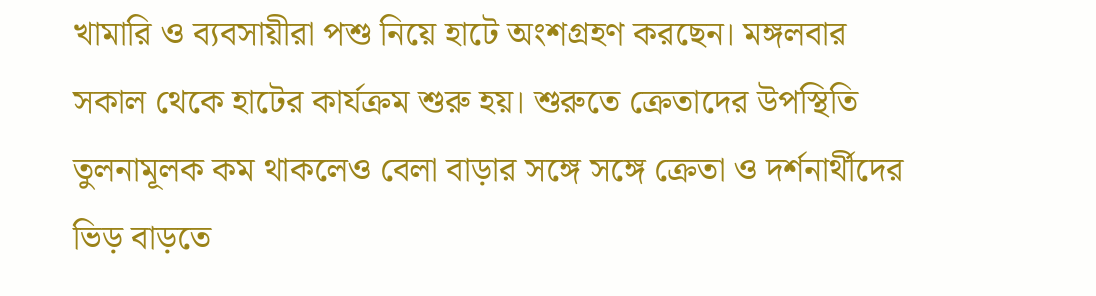খামারি ও ব্যবসায়ীরা পশু নিয়ে হাটে অংশগ্রহণ করছেন। মঙ্গলবার সকাল থেকে হাটের কার্যক্রম শুরু হয়। শুরুতে ক্রেতাদের উপস্থিতি তুলনামূলক কম থাকলেও বেলা বাড়ার সঙ্গে সঙ্গে ক্রেতা ও দর্শনার্থীদের ভিড় বাড়তে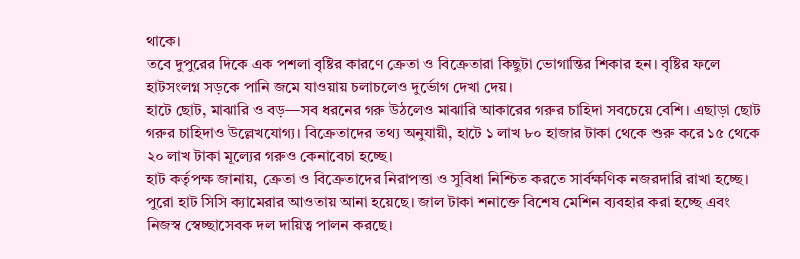থাকে।
তবে দুপুরের দিকে এক পশলা বৃষ্টির কারণে ক্রেতা ও বিক্রেতারা কিছুটা ভোগান্তির শিকার হন। বৃষ্টির ফলে হাটসংলগ্ন সড়কে পানি জমে যাওয়ায় চলাচলেও দুর্ভোগ দেখা দেয়।
হাটে ছোট, মাঝারি ও বড়—সব ধরনের গরু উঠলেও মাঝারি আকারের গরুর চাহিদা সবচেয়ে বেশি। এছাড়া ছোট গরুর চাহিদাও উল্লেখযোগ্য। বিক্রেতাদের তথ্য অনুযায়ী, হাটে ১ লাখ ৮০ হাজার টাকা থেকে শুরু করে ১৫ থেকে ২০ লাখ টাকা মূল্যের গরুও কেনাবেচা হচ্ছে।
হাট কর্তৃপক্ষ জানায়, ক্রেতা ও বিক্রেতাদের নিরাপত্তা ও সুবিধা নিশ্চিত করতে সার্বক্ষণিক নজরদারি রাখা হচ্ছে। পুরো হাট সিসি ক্যামেরার আওতায় আনা হয়েছে। জাল টাকা শনাক্তে বিশেষ মেশিন ব্যবহার করা হচ্ছে এবং নিজস্ব স্বেচ্ছাসেবক দল দায়িত্ব পালন করছে।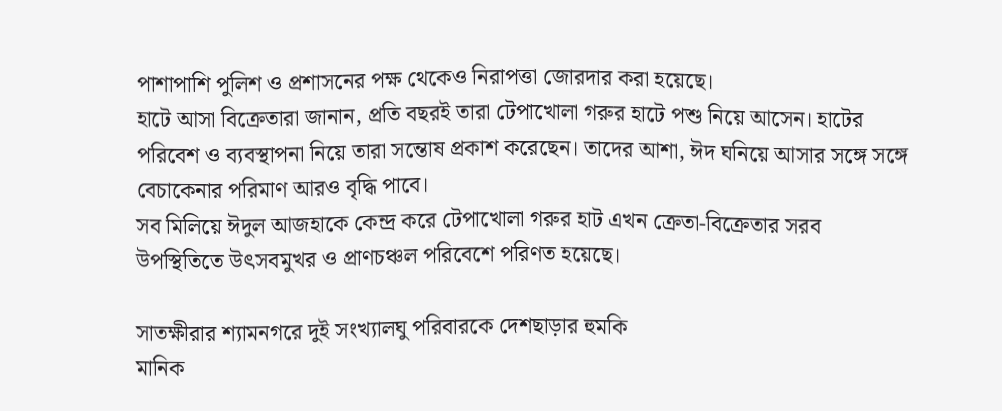পাশাপাশি পুলিশ ও প্রশাসনের পক্ষ থেকেও নিরাপত্তা জোরদার করা হয়েছে।
হাটে আসা বিক্রেতারা জানান, প্রতি বছরই তারা টেপাখোলা গরুর হাটে পশু নিয়ে আসেন। হাটের পরিবেশ ও ব্যবস্থাপনা নিয়ে তারা সন্তোষ প্রকাশ করেছেন। তাদের আশা, ঈদ ঘনিয়ে আসার সঙ্গে সঙ্গে বেচাকেনার পরিমাণ আরও বৃদ্ধি পাবে।
সব মিলিয়ে ঈদুল আজহাকে কেন্দ্র করে টেপাখোলা গরুর হাট এখন ক্রেতা-বিক্রেতার সরব উপস্থিতিতে উৎসবমুখর ও প্রাণচঞ্চল পরিবেশে পরিণত হয়েছে।

সাতক্ষীরার শ্যামনগরে দুই সংখ্যালঘু পরিবারকে দেশছাড়ার হুমকি
মানিক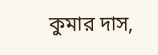কুমার দাস,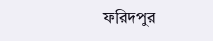ফরিদপুর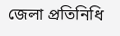জেলা প্রতিনিধি